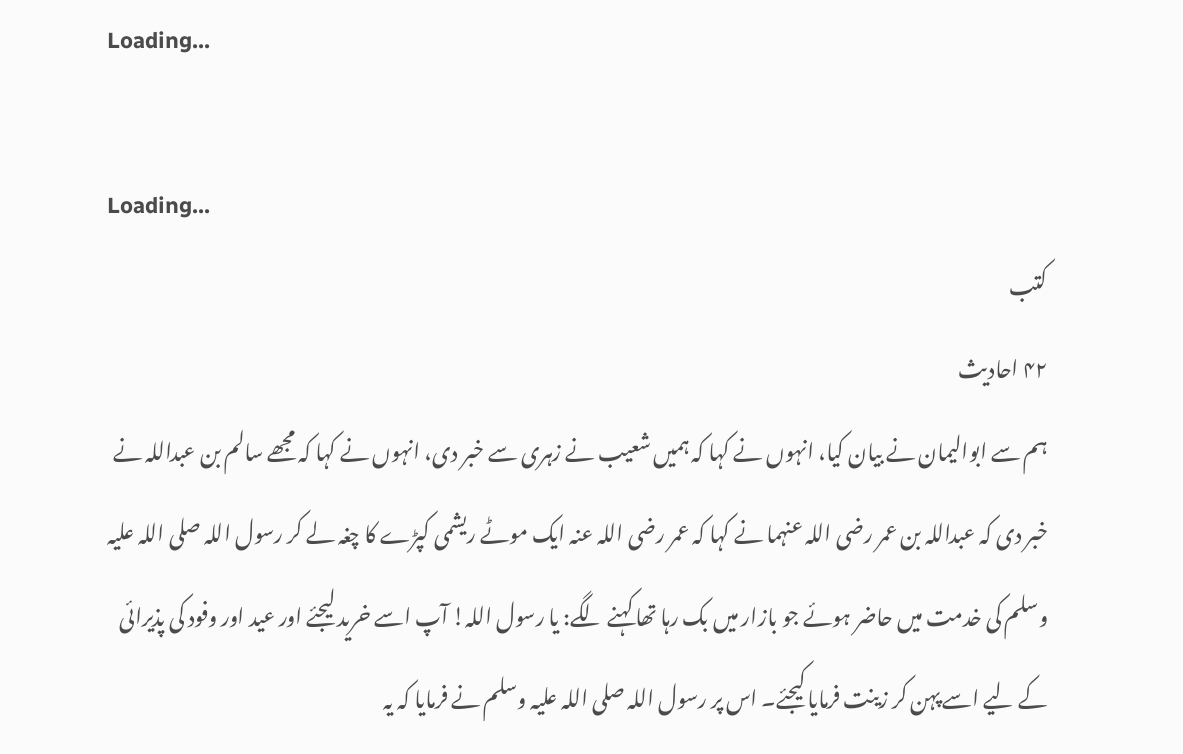Loading...

Loading...
کتب
۴۲ احادیث
ہم سے ابوالیمان نے بیان کیا، انہوں نے کہا کہ ہمیں شعیب نے زہری سے خبر دی، انہوں نے کہا کہ مجھے سالم بن عبداللہ نے خبر دی کہ عبداللہ بن عمر رضی اللہ عنہما نے کہا کہ عمر رضی اللہ عنہ ایک موٹے ریشمی کپڑے کا چغہ لے کر رسول اللہ صلی اللہ علیہ وسلم کی خدمت میں حاضر ہوئے جو بازار میں بک رہا تھا کہنے لگے: یا رسول اللہ! آپ اسے خرید لیجئے اور عید اور وفود کی پذیرائی کے لیے اسے پہن کر زینت فرمایا کیجئے۔ اس پر رسول اللہ صلی اللہ علیہ وسلم نے فرمایا کہ یہ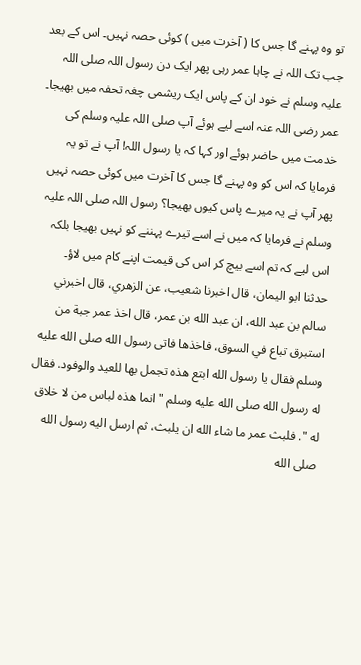تو وہ پہنے گا جس کا ( آخرت میں ) کوئی حصہ نہیں۔ اس کے بعد جب تک اللہ نے چاہا عمر رہی پھر ایک دن رسول اللہ صلی اللہ علیہ وسلم نے خود ان کے پاس ایک ریشمی چغہ تحفہ میں بھیجا۔ عمر رضی اللہ عنہ اسے لیے ہوئے آپ صلی اللہ علیہ وسلم کی خدمت میں حاضر ہوئے اور کہا کہ یا رسول اللہ! آپ نے تو یہ فرمایا کہ اس کو وہ پہنے گا جس کا آخرت میں کوئی حصہ نہیں پھر آپ نے یہ میرے پاس کیوں بھیجا؟ رسول اللہ صلی اللہ علیہ وسلم نے فرمایا کہ میں نے اسے تیرے پہننے کو نہیں بھیجا بلکہ اس لیے کہ تم اسے بیچ کر اس کی قیمت اپنے کام میں لاؤ۔
حدثنا ابو اليمان، قال اخبرنا شعيب، عن الزهري، قال اخبرني سالم بن عبد الله، ان عبد الله بن عمر، قال اخذ عمر جبة من استبرق تباع في السوق، فاخذها فاتى رسول الله صلى الله عليه وسلم فقال يا رسول الله ابتع هذه تجمل بها للعيد والوفود. فقال له رسول الله صلى الله عليه وسلم " انما هذه لباس من لا خلاق له ". فلبث عمر ما شاء الله ان يلبث، ثم ارسل اليه رسول الله صلى الله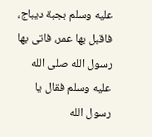عليه وسلم بجبة ديباج، فاقبل بها عمر، فاتى بها رسول الله صلى الله عليه وسلم فقال يا رسول الله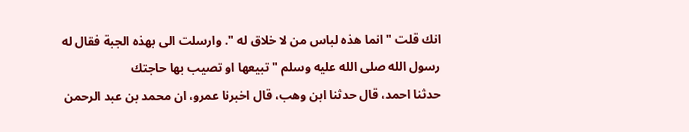انك قلت " انما هذه لباس من لا خلاق له ". وارسلت الى بهذه الجبة فقال له رسول الله صلى الله عليه وسلم " تبيعها او تصيب بها حاجتك
حدثنا احمد، قال حدثنا ابن وهب، قال اخبرنا عمرو، ان محمد بن عبد الرحمن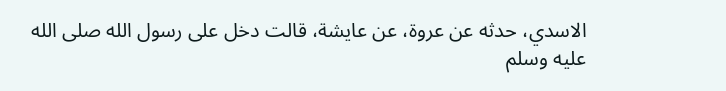الاسدي، حدثه عن عروة، عن عايشة، قالت دخل على رسول الله صلى الله عليه وسلم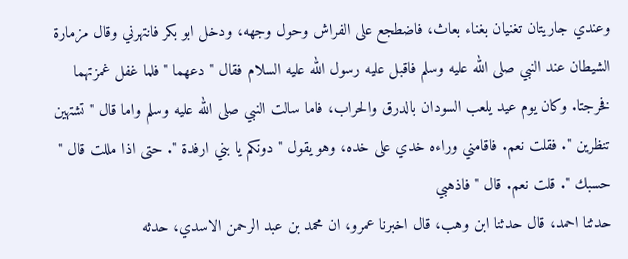وعندي جاريتان تغنيان بغناء بعاث، فاضطجع على الفراش وحول وجهه، ودخل ابو بكر فانتهرني وقال مزمارة الشيطان عند النبي صلى الله عليه وسلم فاقبل عليه رسول الله عليه السلام فقال " دعهما " فلما غفل غمزتهما فخرجتا. وكان يوم عيد يلعب السودان بالدرق والحراب، فاما سالت النبي صلى الله عليه وسلم واما قال " تشتهين تنظرين ". فقلت نعم. فاقامني وراءه خدي على خده، وهو يقول " دونكم يا بني ارفدة ". حتى اذا مللت قال " حسبك ". قلت نعم. قال " فاذهبي
حدثنا احمد، قال حدثنا ابن وهب، قال اخبرنا عمرو، ان محمد بن عبد الرحمن الاسدي، حدثه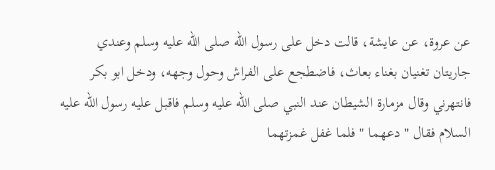عن عروة، عن عايشة، قالت دخل على رسول الله صلى الله عليه وسلم وعندي جاريتان تغنيان بغناء بعاث، فاضطجع على الفراش وحول وجهه، ودخل ابو بكر فانتهرني وقال مزمارة الشيطان عند النبي صلى الله عليه وسلم فاقبل عليه رسول الله عليه السلام فقال " دعهما " فلما غفل غمزتهما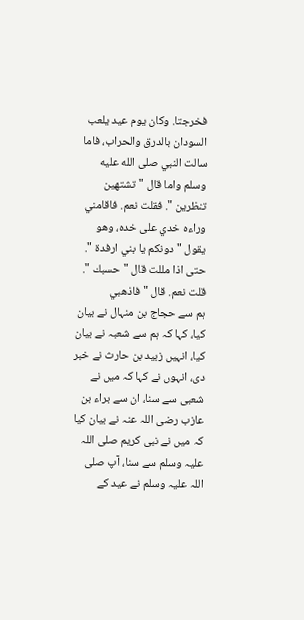فخرجتا. وكان يوم عيد يلعب السودان بالدرق والحراب، فاما سالت النبي صلى الله عليه وسلم واما قال " تشتهين تنظرين ". فقلت نعم. فاقامني وراءه خدي على خده، وهو يقول " دونكم يا بني ارفدة ". حتى اذا مللت قال " حسبك ". قلت نعم. قال " فاذهبي
ہم سے حجاج بن منہال نے بیان کیا، کہا کہ ہم سے شعبہ نے بیان کیا، انہیں زبید بن حارث نے خبر دی، انہوں نے کہا کہ میں نے شعبی سے سنا، ان سے براء بن عازب رضی اللہ عنہ نے بیان کیا کہ میں نے نبی کریم صلی اللہ علیہ وسلم سے سنا، آپ صلی اللہ علیہ وسلم نے عید کے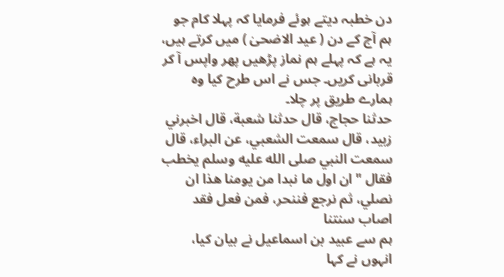دن خطبہ دیتے ہوئے فرمایا کہ پہلا کام جو ہم آج کے دن ( عید الاضحیٰ ) میں کرتے ہیں، یہ ہے کہ پہلے ہم نماز پڑھیں پھر واپس آ کر قربانی کریں۔ جس نے اس طرح کیا وہ ہمارے طریق پر چلا۔
حدثنا حجاج، قال حدثنا شعبة، قال اخبرني زبيد، قال سمعت الشعبي، عن البراء، قال سمعت النبي صلى الله عليه وسلم يخطب فقال " ان اول ما نبدا من يومنا هذا ان نصلي، ثم نرجع فننحر، فمن فعل فقد اصاب سنتنا
ہم سے عبید بن اسماعیل نے بیان کیا، انہوں نے کہا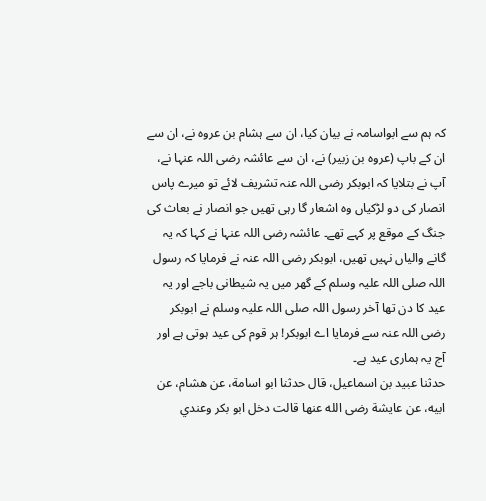کہ ہم سے ابواسامہ نے بیان کیا، ان سے ہشام بن عروہ نے، ان سے ان کے باپ (عروہ بن زبیر) نے، ان سے عائشہ رضی اللہ عنہا نے، آپ نے بتلایا کہ ابوبکر رضی اللہ عنہ تشریف لائے تو میرے پاس انصار کی دو لڑکیاں وہ اشعار گا رہی تھیں جو انصار نے بعاث کی جنگ کے موقع پر کہے تھے۔ عائشہ رضی اللہ عنہا نے کہا کہ یہ گانے والیاں نہیں تھیں، ابوبکر رضی اللہ عنہ نے فرمایا کہ رسول اللہ صلی اللہ علیہ وسلم کے گھر میں یہ شیطانی باجے اور یہ عید کا دن تھا آخر رسول اللہ صلی اللہ علیہ وسلم نے ابوبکر رضی اللہ عنہ سے فرمایا اے ابوبکر! ہر قوم کی عید ہوتی ہے اور آج یہ ہماری عید ہے۔
حدثنا عبيد بن اسماعيل، قال حدثنا ابو اسامة، عن هشام، عن ابيه، عن عايشة رضى الله عنها قالت دخل ابو بكر وعندي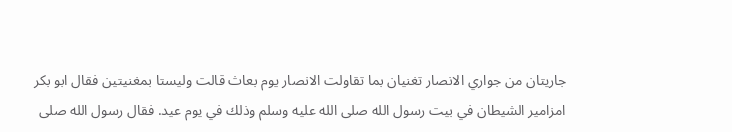جاريتان من جواري الانصار تغنيان بما تقاولت الانصار يوم بعاث قالت وليستا بمغنيتين فقال ابو بكر امزامير الشيطان في بيت رسول الله صلى الله عليه وسلم وذلك في يوم عيد. فقال رسول الله صلى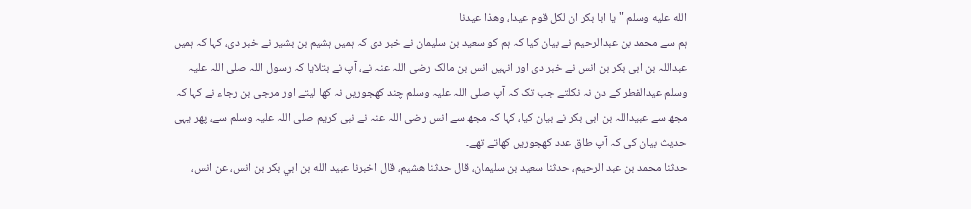الله عليه وسلم " يا ابا بكر ان لكل قوم عيدا، وهذا عيدنا
ہم سے محمد بن عبدالرحیم نے بیان کیا کہ ہم کو سعید بن سلیمان نے خبر دی کہ ہمیں ہشیم بن بشیر نے خبر دی، کہا کہ ہمیں عبداللہ بن ابی بکر بن انس نے خبر دی اور انہیں انس بن مالک رضی اللہ عنہ نے، آپ نے بتلایا کہ رسول اللہ صلی اللہ علیہ وسلم عیدالفطر کے دن نہ نکلتے جب تک کہ آپ صلی اللہ علیہ وسلم چند کھجوریں نہ کھا لیتے اور مرجی بن رجاء نے کہا کہ مجھ سے عبیداللہ بن ابی بکر نے بیان کیا، کہا کہ مجھ سے انس رضی اللہ عنہ نے نبی کریم صلی اللہ علیہ وسلم سے، پھر یہی حدیث بیان کی کہ آپ طاق عدد کھجوریں کھاتے تھے۔
حدثنا محمد بن عبد الرحيم، حدثنا سعيد بن سليمان، قال حدثنا هشيم، قال اخبرنا عبيد الله بن ابي بكر بن انس، عن انس،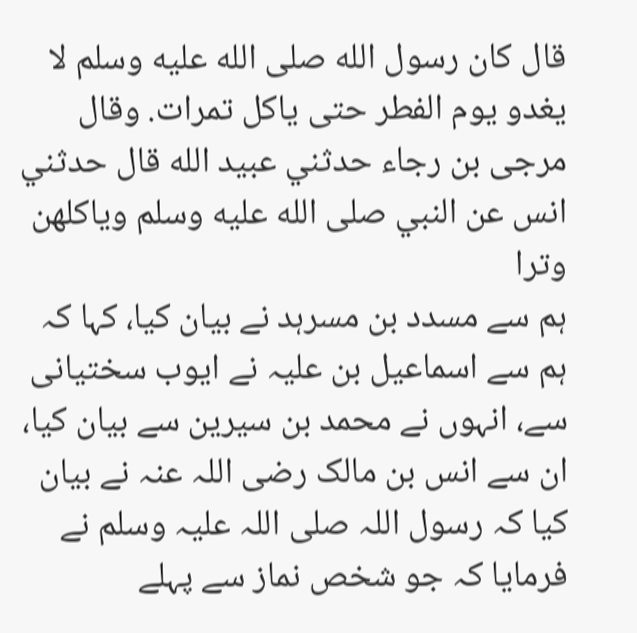قال كان رسول الله صلى الله عليه وسلم لا يغدو يوم الفطر حتى ياكل تمرات. وقال مرجى بن رجاء حدثني عبيد الله قال حدثني انس عن النبي صلى الله عليه وسلم وياكلهن وترا
ہم سے مسدد بن مسرہد نے بیان کیا، کہا کہ ہم سے اسماعیل بن علیہ نے ایوب سختیانی سے، انہوں نے محمد بن سیرین سے بیان کیا، ان سے انس بن مالک رضی اللہ عنہ نے بیان کیا کہ رسول اللہ صلی اللہ علیہ وسلم نے فرمایا کہ جو شخص نماز سے پہلے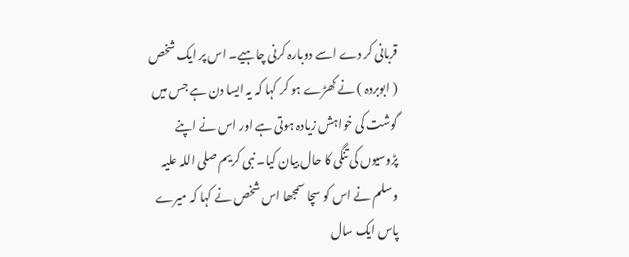قربانی کر دے اسے دوبارہ کرنی چاہیے۔ اس پر ایک شخص ( ابوبردہ ) نے کھڑے ہو کر کہا کہ یہ ایسا دن ہے جس میں گوشت کی خواہش زیادہ ہوتی ہے اور اس نے اپنے پڑوسیوں کی تنگی کا حال بیان کیا۔ نبی کریم صلی اللہ علیہ وسلم نے اس کو سچا سمجھا اس شخص نے کہا کہ میرے پاس ایک سال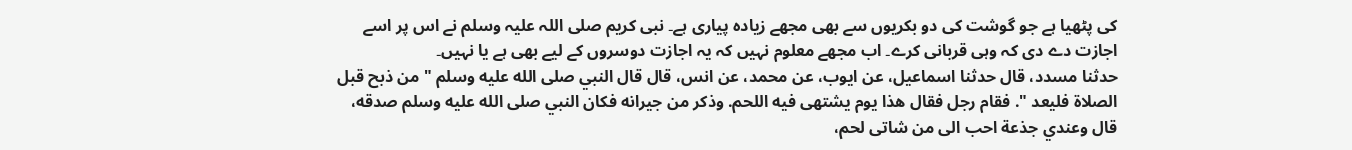کی پٹھیا ہے جو گوشت کی دو بکریوں سے بھی مجھے زیادہ پیاری ہے۔ نبی کریم صلی اللہ علیہ وسلم نے اس پر اسے اجازت دے دی کہ وہی قربانی کرے۔ اب مجھے معلوم نہیں کہ یہ اجازت دوسروں کے لیے بھی ہے یا نہیں۔
حدثنا مسدد، قال حدثنا اسماعيل، عن ايوب، عن محمد، عن انس، قال قال النبي صلى الله عليه وسلم " من ذبح قبل الصلاة فليعد ". فقام رجل فقال هذا يوم يشتهى فيه اللحم. وذكر من جيرانه فكان النبي صلى الله عليه وسلم صدقه، قال وعندي جذعة احب الى من شاتى لحم،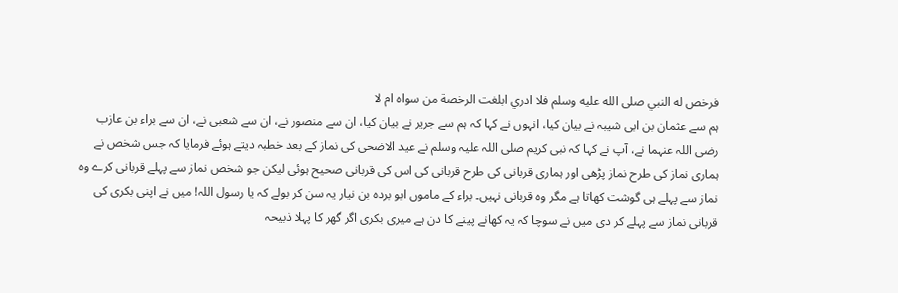فرخص له النبي صلى الله عليه وسلم فلا ادري ابلغت الرخصة من سواه ام لا
ہم سے عثمان بن ابی شیبہ نے بیان کیا، انہوں نے کہا کہ ہم سے جریر نے بیان کیا، ان سے منصور نے، ان سے شعبی نے، ان سے براء بن عازب رضی اللہ عنہما نے، آپ نے کہا کہ نبی کریم صلی اللہ علیہ وسلم نے عید الاضحی کی نماز کے بعد خطبہ دیتے ہوئے فرمایا کہ جس شخص نے ہماری نماز کی طرح نماز پڑھی اور ہماری قربانی کی طرح قربانی کی اس کی قربانی صحیح ہوئی لیکن جو شخص نماز سے پہلے قربانی کرے وہ نماز سے پہلے ہی گوشت کھاتا ہے مگر وہ قربانی نہیں۔ براء کے ماموں ابو بردہ بن نیار یہ سن کر بولے کہ یا رسول اللہ! میں نے اپنی بکری کی قربانی نماز سے پہلے کر دی میں نے سوچا کہ یہ کھانے پینے کا دن ہے میری بکری اگر گھر کا پہلا ذبیحہ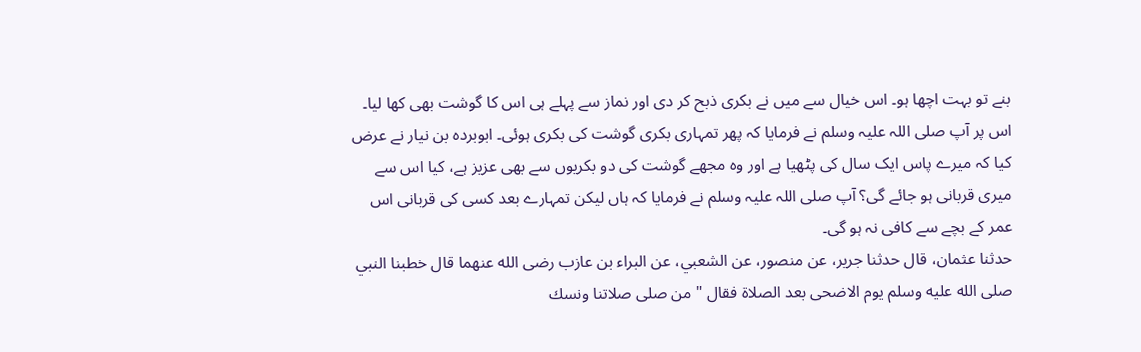بنے تو بہت اچھا ہو۔ اس خیال سے میں نے بکری ذبح کر دی اور نماز سے پہلے ہی اس کا گوشت بھی کھا لیا۔ اس پر آپ صلی اللہ علیہ وسلم نے فرمایا کہ پھر تمہاری بکری گوشت کی بکری ہوئی۔ ابوبردہ بن نیار نے عرض کیا کہ میرے پاس ایک سال کی پٹھیا ہے اور وہ مجھے گوشت کی دو بکریوں سے بھی عزیز ہے، کیا اس سے میری قربانی ہو جائے گی؟ آپ صلی اللہ علیہ وسلم نے فرمایا کہ ہاں لیکن تمہارے بعد کسی کی قربانی اس عمر کے بچے سے کافی نہ ہو گی۔
حدثنا عثمان، قال حدثنا جرير، عن منصور، عن الشعبي، عن البراء بن عازب رضى الله عنهما قال خطبنا النبي صلى الله عليه وسلم يوم الاضحى بعد الصلاة فقال " من صلى صلاتنا ونسك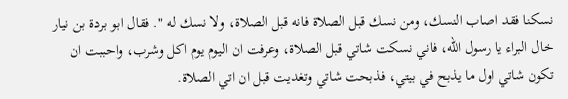نسكنا فقد اصاب النسك، ومن نسك قبل الصلاة فانه قبل الصلاة، ولا نسك له ". فقال ابو بردة بن نيار خال البراء يا رسول الله، فاني نسكت شاتي قبل الصلاة، وعرفت ان اليوم يوم اكل وشرب، واحببت ان تكون شاتي اول ما يذبح في بيتي، فذبحت شاتي وتغديت قبل ان اتي الصلاة.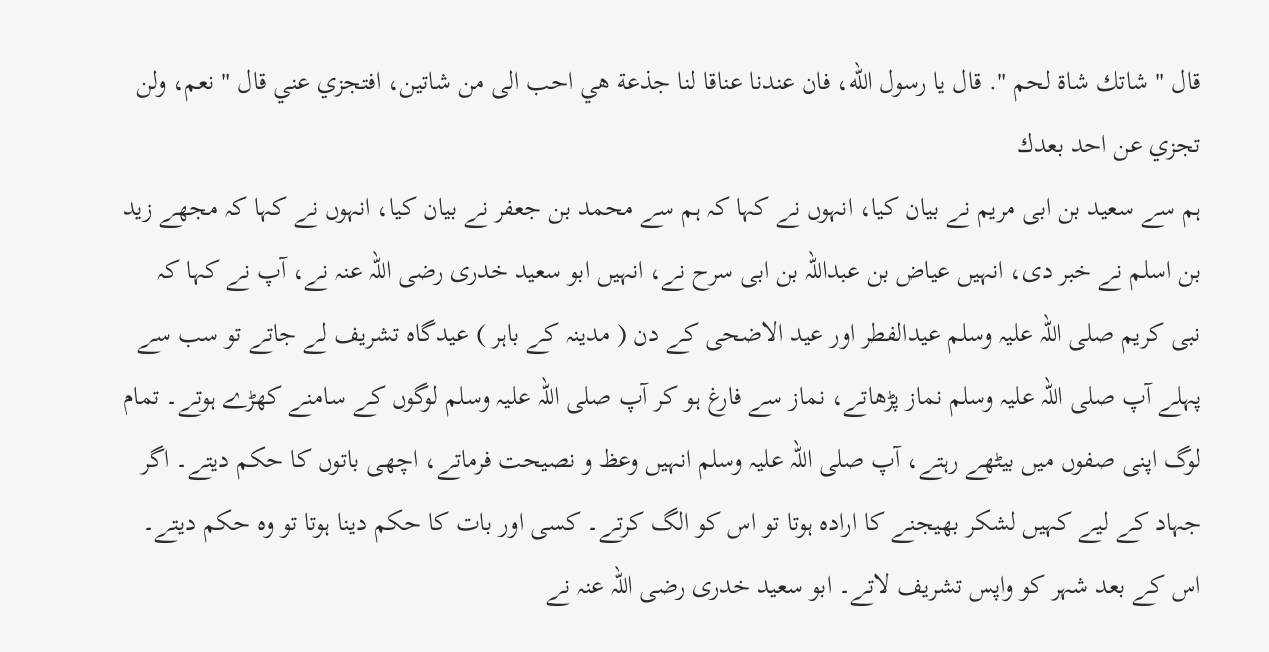قال " شاتك شاة لحم ". قال يا رسول الله، فان عندنا عناقا لنا جذعة هي احب الى من شاتين، افتجزي عني قال " نعم، ولن تجزي عن احد بعدك
ہم سے سعید بن ابی مریم نے بیان کیا، انہوں نے کہا کہ ہم سے محمد بن جعفر نے بیان کیا، انہوں نے کہا کہ مجھے زید بن اسلم نے خبر دی، انہیں عیاض بن عبداللہ بن ابی سرح نے، انہیں ابو سعید خدری رضی اللہ عنہ نے، آپ نے کہا کہ نبی کریم صلی اللہ علیہ وسلم عیدالفطر اور عید الاضحی کے دن ( مدینہ کے باہر ) عیدگاہ تشریف لے جاتے تو سب سے پہلے آپ صلی اللہ علیہ وسلم نماز پڑھاتے، نماز سے فارغ ہو کر آپ صلی اللہ علیہ وسلم لوگوں کے سامنے کھڑے ہوتے۔ تمام لوگ اپنی صفوں میں بیٹھے رہتے، آپ صلی اللہ علیہ وسلم انہیں وعظ و نصیحت فرماتے، اچھی باتوں کا حکم دیتے۔ اگر جہاد کے لیے کہیں لشکر بھیجنے کا ارادہ ہوتا تو اس کو الگ کرتے۔ کسی اور بات کا حکم دینا ہوتا تو وہ حکم دیتے۔ اس کے بعد شہر کو واپس تشریف لاتے۔ ابو سعید خدری رضی اللہ عنہ نے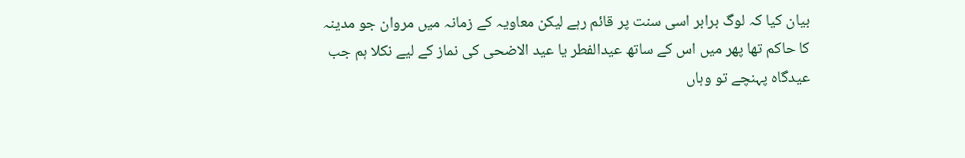بیان کیا کہ لوگ برابر اسی سنت پر قائم رہے لیکن معاویہ کے زمانہ میں مروان جو مدینہ کا حاکم تھا پھر میں اس کے ساتھ عیدالفطر یا عید الاضحی کی نماز کے لیے نکلا ہم جب عیدگاہ پہنچے تو وہاں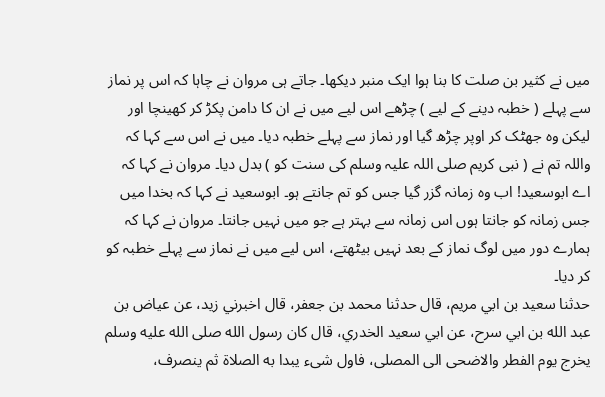میں نے کثیر بن صلت کا بنا ہوا ایک منبر دیکھا۔ جاتے ہی مروان نے چاہا کہ اس پر نماز سے پہلے ( خطبہ دینے کے لیے ) چڑھے اس لیے میں نے ان کا دامن پکڑ کر کھینچا اور لیکن وہ جھٹک کر اوپر چڑھ گیا اور نماز سے پہلے خطبہ دیا۔ میں نے اس سے کہا کہ واللہ تم نے ( نبی کریم صلی اللہ علیہ وسلم کی سنت کو ) بدل دیا۔ مروان نے کہا کہ اے ابوسعید! اب وہ زمانہ گزر گیا جس کو تم جانتے ہو۔ ابوسعید نے کہا کہ بخدا میں جس زمانہ کو جانتا ہوں اس زمانہ سے بہتر ہے جو میں نہیں جانتا۔ مروان نے کہا کہ ہمارے دور میں لوگ نماز کے بعد نہیں بیٹھتے، اس لیے میں نے نماز سے پہلے خطبہ کو کر دیا۔
حدثنا سعيد بن ابي مريم، قال حدثنا محمد بن جعفر، قال اخبرني زيد، عن عياض بن عبد الله بن ابي سرح، عن ابي سعيد الخدري، قال كان رسول الله صلى الله عليه وسلم يخرج يوم الفطر والاضحى الى المصلى، فاول شىء يبدا به الصلاة ثم ينصرف،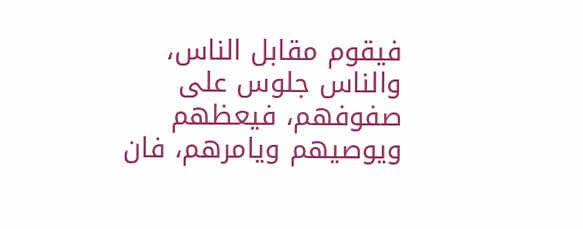فيقوم مقابل الناس، والناس جلوس على صفوفهم، فيعظهم ويوصيهم ويامرهم، فان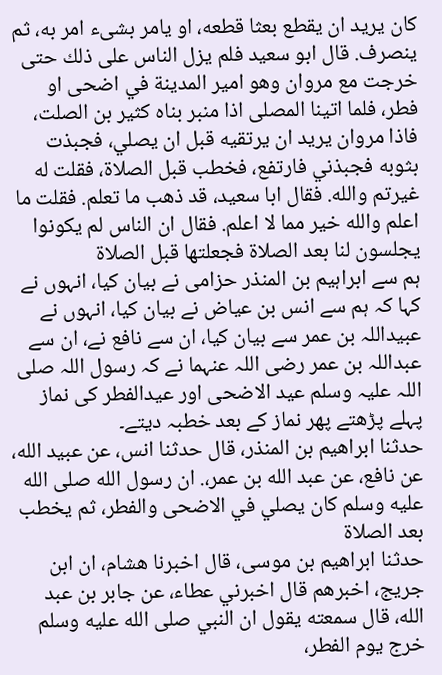كان يريد ان يقطع بعثا قطعه، او يامر بشىء امر به، ثم ينصرف. قال ابو سعيد فلم يزل الناس على ذلك حتى خرجت مع مروان وهو امير المدينة في اضحى او فطر، فلما اتينا المصلى اذا منبر بناه كثير بن الصلت، فاذا مروان يريد ان يرتقيه قبل ان يصلي، فجبذت بثوبه فجبذني فارتفع، فخطب قبل الصلاة، فقلت له غيرتم والله. فقال ابا سعيد، قد ذهب ما تعلم. فقلت ما اعلم والله خير مما لا اعلم. فقال ان الناس لم يكونوا يجلسون لنا بعد الصلاة فجعلتها قبل الصلاة
ہم سے ابراہیم بن المنذر حزامی نے بیان کیا، انہوں نے کہا کہ ہم سے انس بن عیاض نے بیان کیا، انہوں نے عبیداللہ بن عمر سے بیان کیا، ان سے نافع نے، ان سے عبداللہ بن عمر رضی اللہ عنہما نے کہ رسول اللہ صلی اللہ علیہ وسلم عید الاضحی اور عیدالفطر کی نماز پہلے پڑھتے پھر نماز کے بعد خطبہ دیتے۔
حدثنا ابراهيم بن المنذر، قال حدثنا انس، عن عبيد الله، عن نافع، عن عبد الله بن عمر،. ان رسول الله صلى الله عليه وسلم كان يصلي في الاضحى والفطر، ثم يخطب بعد الصلاة
حدثنا ابراهيم بن موسى، قال اخبرنا هشام، ان ابن جريج، اخبرهم قال اخبرني عطاء، عن جابر بن عبد الله، قال سمعته يقول ان النبي صلى الله عليه وسلم خرج يوم الفطر،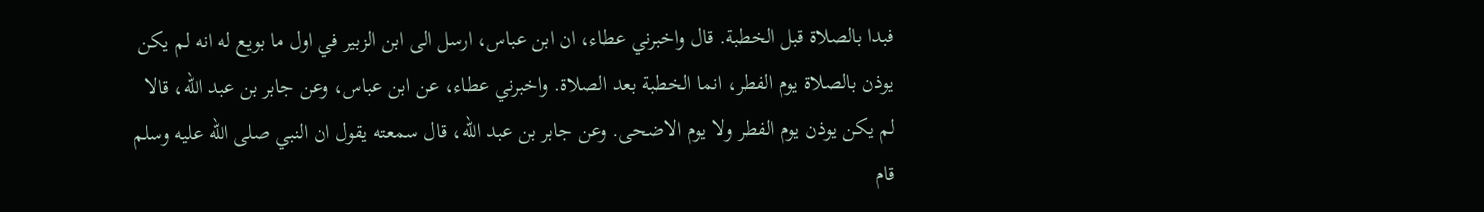فبدا بالصلاة قبل الخطبة. قال واخبرني عطاء، ان ابن عباس، ارسل الى ابن الزبير في اول ما بويع له انه لم يكن يوذن بالصلاة يوم الفطر، انما الخطبة بعد الصلاة. واخبرني عطاء، عن ابن عباس، وعن جابر بن عبد الله، قالا لم يكن يوذن يوم الفطر ولا يوم الاضحى. وعن جابر بن عبد الله، قال سمعته يقول ان النبي صلى الله عليه وسلم قام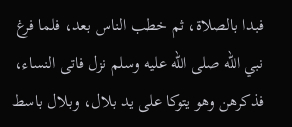فبدا بالصلاة، ثم خطب الناس بعد، فلما فرغ نبي الله صلى الله عليه وسلم نزل فاتى النساء، فذكرهن وهو يتوكا على يد بلال، وبلال باسط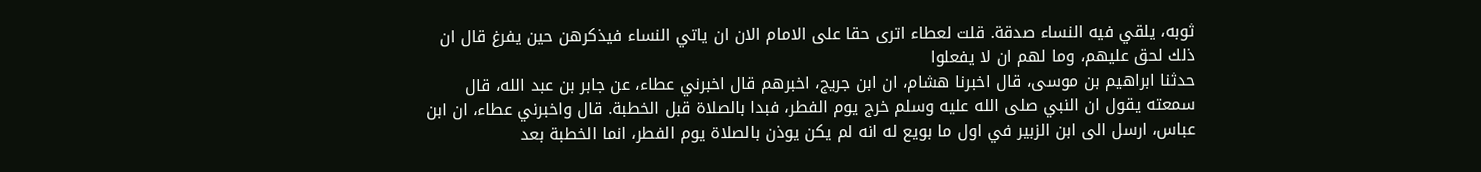ثوبه، يلقي فيه النساء صدقة. قلت لعطاء اترى حقا على الامام الان ان ياتي النساء فيذكرهن حين يفرغ قال ان ذلك لحق عليهم، وما لهم ان لا يفعلوا
حدثنا ابراهيم بن موسى، قال اخبرنا هشام، ان ابن جريج، اخبرهم قال اخبرني عطاء، عن جابر بن عبد الله، قال سمعته يقول ان النبي صلى الله عليه وسلم خرج يوم الفطر، فبدا بالصلاة قبل الخطبة. قال واخبرني عطاء، ان ابن عباس، ارسل الى ابن الزبير في اول ما بويع له انه لم يكن يوذن بالصلاة يوم الفطر، انما الخطبة بعد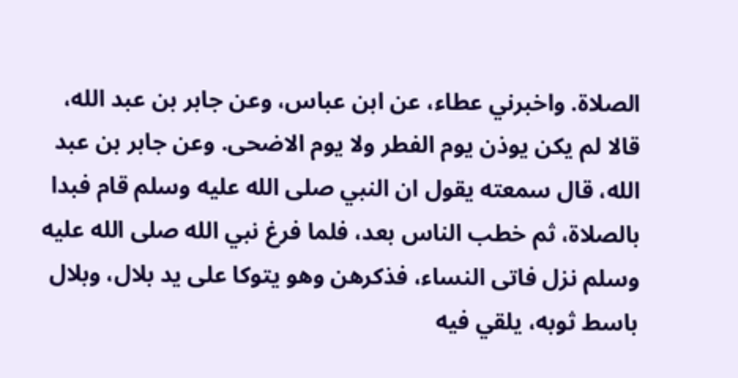الصلاة. واخبرني عطاء، عن ابن عباس، وعن جابر بن عبد الله، قالا لم يكن يوذن يوم الفطر ولا يوم الاضحى. وعن جابر بن عبد الله، قال سمعته يقول ان النبي صلى الله عليه وسلم قام فبدا بالصلاة، ثم خطب الناس بعد، فلما فرغ نبي الله صلى الله عليه وسلم نزل فاتى النساء، فذكرهن وهو يتوكا على يد بلال، وبلال باسط ثوبه، يلقي فيه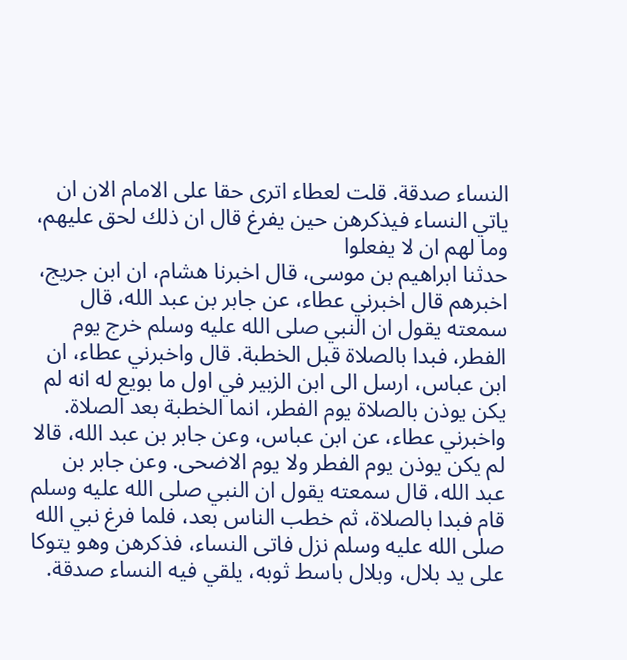النساء صدقة. قلت لعطاء اترى حقا على الامام الان ان ياتي النساء فيذكرهن حين يفرغ قال ان ذلك لحق عليهم، وما لهم ان لا يفعلوا
حدثنا ابراهيم بن موسى، قال اخبرنا هشام، ان ابن جريج، اخبرهم قال اخبرني عطاء، عن جابر بن عبد الله، قال سمعته يقول ان النبي صلى الله عليه وسلم خرج يوم الفطر، فبدا بالصلاة قبل الخطبة. قال واخبرني عطاء، ان ابن عباس، ارسل الى ابن الزبير في اول ما بويع له انه لم يكن يوذن بالصلاة يوم الفطر، انما الخطبة بعد الصلاة. واخبرني عطاء، عن ابن عباس، وعن جابر بن عبد الله، قالا لم يكن يوذن يوم الفطر ولا يوم الاضحى. وعن جابر بن عبد الله، قال سمعته يقول ان النبي صلى الله عليه وسلم قام فبدا بالصلاة، ثم خطب الناس بعد، فلما فرغ نبي الله صلى الله عليه وسلم نزل فاتى النساء، فذكرهن وهو يتوكا على يد بلال، وبلال باسط ثوبه، يلقي فيه النساء صدقة.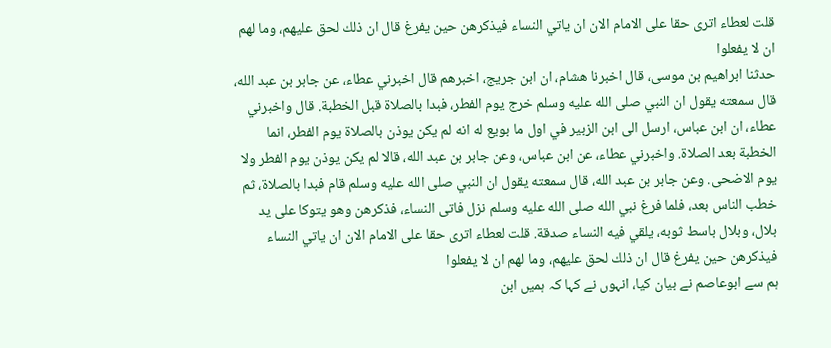قلت لعطاء اترى حقا على الامام الان ان ياتي النساء فيذكرهن حين يفرغ قال ان ذلك لحق عليهم، وما لهم ان لا يفعلوا
حدثنا ابراهيم بن موسى، قال اخبرنا هشام، ان ابن جريج، اخبرهم قال اخبرني عطاء، عن جابر بن عبد الله، قال سمعته يقول ان النبي صلى الله عليه وسلم خرج يوم الفطر، فبدا بالصلاة قبل الخطبة. قال واخبرني عطاء، ان ابن عباس، ارسل الى ابن الزبير في اول ما بويع له انه لم يكن يوذن بالصلاة يوم الفطر، انما الخطبة بعد الصلاة. واخبرني عطاء، عن ابن عباس، وعن جابر بن عبد الله، قالا لم يكن يوذن يوم الفطر ولا يوم الاضحى. وعن جابر بن عبد الله، قال سمعته يقول ان النبي صلى الله عليه وسلم قام فبدا بالصلاة، ثم خطب الناس بعد، فلما فرغ نبي الله صلى الله عليه وسلم نزل فاتى النساء، فذكرهن وهو يتوكا على يد بلال، وبلال باسط ثوبه، يلقي فيه النساء صدقة. قلت لعطاء اترى حقا على الامام الان ان ياتي النساء فيذكرهن حين يفرغ قال ان ذلك لحق عليهم، وما لهم ان لا يفعلوا
ہم سے ابوعاصم نے بیان کیا، انہوں نے کہا کہ ہمیں ابن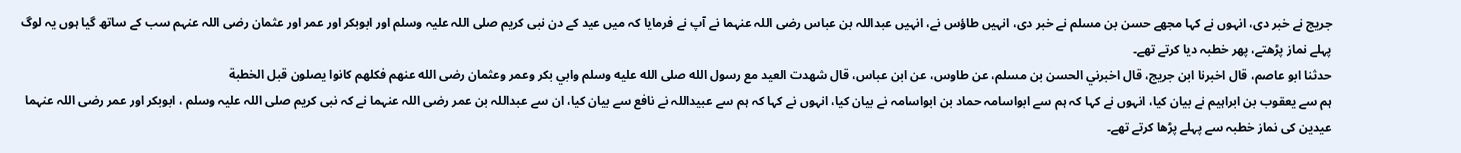جریج نے خبر دی، انہوں نے کہا مجھے حسن بن مسلم نے خبر دی، انہیں طاؤس نے، انہیں عبداللہ بن عباس رضی اللہ عنہما نے آپ نے فرمایا کہ میں عید کے دن نبی کریم صلی اللہ علیہ وسلم اور ابوبکر اور عمر اور عثمان رضی اللہ عنہم سب کے ساتھ گیا ہوں یہ لوگ پہلے نماز پڑھتے، پھر خطبہ دیا کرتے تھے۔
حدثنا ابو عاصم، قال اخبرنا ابن جريج، قال اخبرني الحسن بن مسلم، عن طاوس، عن ابن عباس، قال شهدت العيد مع رسول الله صلى الله عليه وسلم وابي بكر وعمر وعثمان رضى الله عنهم فكلهم كانوا يصلون قبل الخطبة
ہم سے یعقوب بن ابراہیم نے بیان کیا، انہوں نے کہا کہ ہم سے ابواسامہ حماد بن ابواسامہ نے بیان کیا، انہوں نے کہا کہ ہم سے عبیداللہ نے نافع سے بیان کیا، ان سے عبداللہ بن عمر رضی اللہ عنہما نے کہ نبی کریم صلی اللہ علیہ وسلم ، ابوبکر اور عمر رضی اللہ عنہما عیدین کی نماز خطبہ سے پہلے پڑھا کرتے تھے۔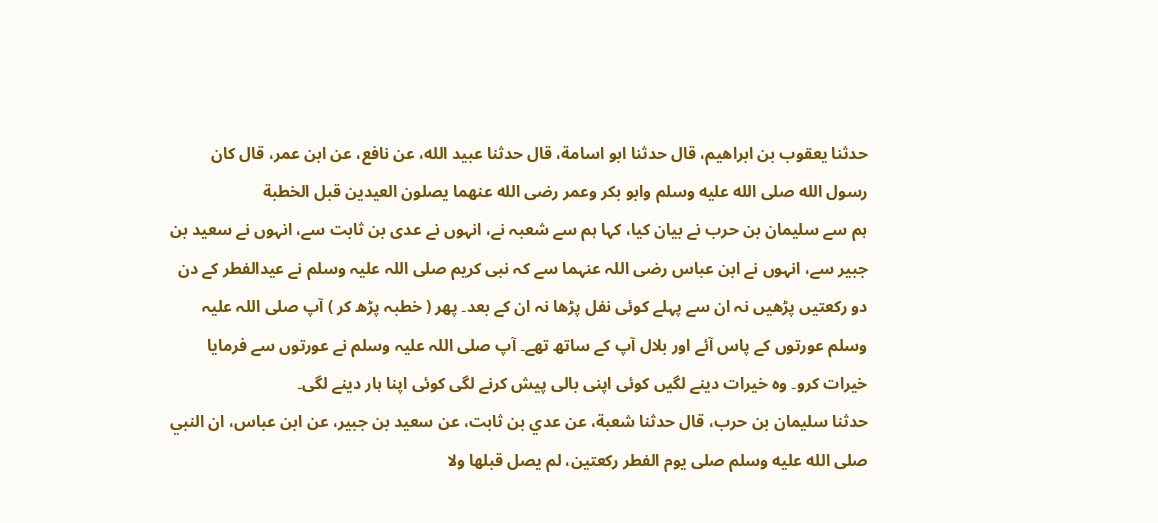حدثنا يعقوب بن ابراهيم، قال حدثنا ابو اسامة، قال حدثنا عبيد الله، عن نافع، عن ابن عمر، قال كان رسول الله صلى الله عليه وسلم وابو بكر وعمر رضى الله عنهما يصلون العيدين قبل الخطبة
ہم سے سلیمان بن حرب نے بیان کیا، کہا ہم سے شعبہ نے، انہوں نے عدی بن ثابت سے، انہوں نے سعید بن جبیر سے، انہوں نے ابن عباس رضی اللہ عنہما سے کہ نبی کریم صلی اللہ علیہ وسلم نے عیدالفطر کے دن دو رکعتیں پڑھیں نہ ان سے پہلے کوئی نفل پڑھا نہ ان کے بعد۔ پھر ( خطبہ پڑھ کر ) آپ صلی اللہ علیہ وسلم عورتوں کے پاس آئے اور بلال آپ کے ساتھ تھے۔ آپ صلی اللہ علیہ وسلم نے عورتوں سے فرمایا خیرات کرو۔ وہ خیرات دینے لگیں کوئی اپنی بالی پیش کرنے لگی کوئی اپنا ہار دینے لگی۔
حدثنا سليمان بن حرب، قال حدثنا شعبة، عن عدي بن ثابت، عن سعيد بن جبير، عن ابن عباس، ان النبي صلى الله عليه وسلم صلى يوم الفطر ركعتين، لم يصل قبلها ولا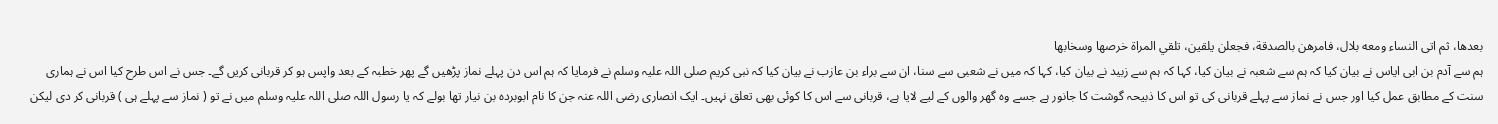بعدها، ثم اتى النساء ومعه بلال، فامرهن بالصدقة، فجعلن يلقين، تلقي المراة خرصها وسخابها
ہم سے آدم بن ابی ایاس نے بیان کیا کہ ہم سے شعبہ نے بیان کیا، کہا کہ ہم سے زبید نے بیان کیا، کہا کہ میں نے شعبی سے سنا، ان سے براء بن عازب نے بیان کیا کہ نبی کریم صلی اللہ علیہ وسلم نے فرمایا کہ ہم اس دن پہلے نماز پڑھیں گے پھر خطبہ کے بعد واپس ہو کر قربانی کریں گے۔ جس نے اس طرح کیا اس نے ہماری سنت کے مطابق عمل کیا اور جس نے نماز سے پہلے قربانی کی تو اس کا ذبیحہ گوشت کا جانور ہے جسے وہ گھر والوں کے لیے لایا ہے، قربانی سے اس کا کوئی بھی تعلق نہیں۔ ایک انصاری رضی اللہ عنہ جن کا نام ابوبردہ بن نیار تھا بولے کہ یا رسول اللہ صلی اللہ علیہ وسلم میں نے تو ( نماز سے پہلے ہی ) قربانی کر دی لیکن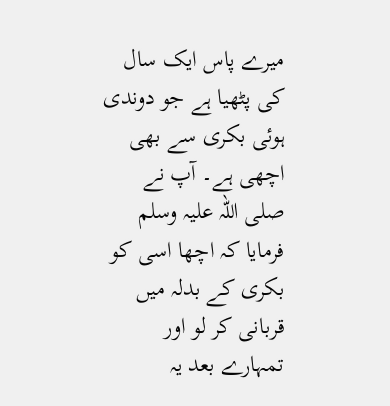میرے پاس ایک سال کی پٹھیا ہے جو دوندی ہوئی بکری سے بھی اچھی ہے۔ آپ نے صلی اللہ علیہ وسلم فرمایا کہ اچھا اسی کو بکری کے بدلہ میں قربانی کر لو اور تمہارے بعد یہ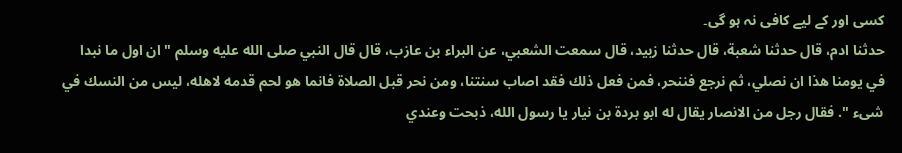کسی اور کے لیے کافی نہ ہو گی۔
حدثنا ادم، قال حدثنا شعبة، قال حدثنا زبيد، قال سمعت الشعبي، عن البراء بن عازب، قال قال النبي صلى الله عليه وسلم " ان اول ما نبدا في يومنا هذا ان نصلي، ثم نرجع فننحر، فمن فعل ذلك فقد اصاب سنتنا، ومن نحر قبل الصلاة فانما هو لحم قدمه لاهله، ليس من النسك في شىء ". فقال رجل من الانصار يقال له ابو بردة بن نيار يا رسول الله، ذبحت وعندي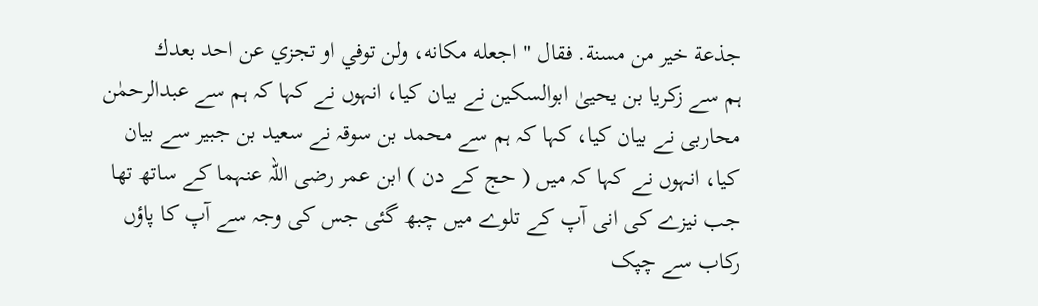جذعة خير من مسنة. فقال " اجعله مكانه، ولن توفي او تجزي عن احد بعدك
ہم سے زکریا بن یحییٰ ابوالسکین نے بیان کیا، انہوں نے کہا کہ ہم سے عبدالرحمٰن محاربی نے بیان کیا، کہا کہ ہم سے محمد بن سوقہ نے سعید بن جبیر سے بیان کیا، انہوں نے کہا کہ میں ( حج کے دن ) ابن عمر رضی اللہ عنہما کے ساتھ تھا جب نیزے کی انی آپ کے تلوے میں چبھ گئی جس کی وجہ سے آپ کا پاؤں رکاب سے چپک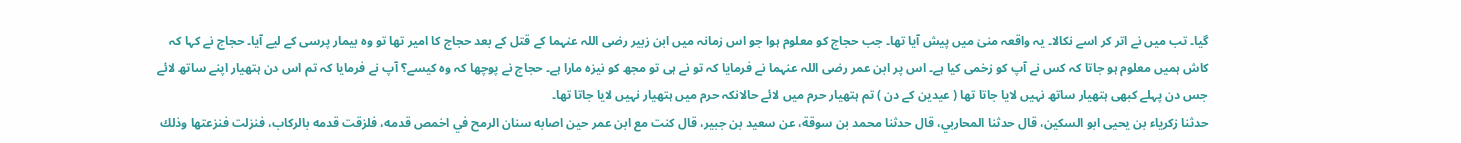گیا۔ تب میں نے اتر کر اسے نکالا۔ یہ واقعہ منیٰ میں پیش آیا تھا۔ جب حجاج کو معلوم ہوا جو اس زمانہ میں ابن زبیر رضی اللہ عنہما کے قتل کے بعد حجاج کا امیر تھا تو وہ بیمار پرسی کے لیے آیا۔ حجاج نے کہا کہ کاش ہمیں معلوم ہو جاتا کہ کس نے آپ کو زخمی کیا ہے۔ اس پر ابن عمر رضی اللہ عنہما نے فرمایا کہ تو نے ہی تو مجھ کو نیزہ مارا ہے۔ حجاج نے پوچھا کہ وہ کیسے؟ آپ نے فرمایا کہ تم اس دن ہتھیار اپنے ساتھ لائے جس دن پہلے کبھی ہتھیار ساتھ نہیں لایا جاتا تھا ( عیدین کے دن ) تم ہتھیار حرم میں لائے حالانکہ حرم میں ہتھیار نہیں لایا جاتا تھا۔
حدثنا زكرياء بن يحيى ابو السكين، قال حدثنا المحاربي، قال حدثنا محمد بن سوقة، عن سعيد بن جبير، قال كنت مع ابن عمر حين اصابه سنان الرمح في اخمص قدمه، فلزقت قدمه بالركاب، فنزلت فنزعتها وذلك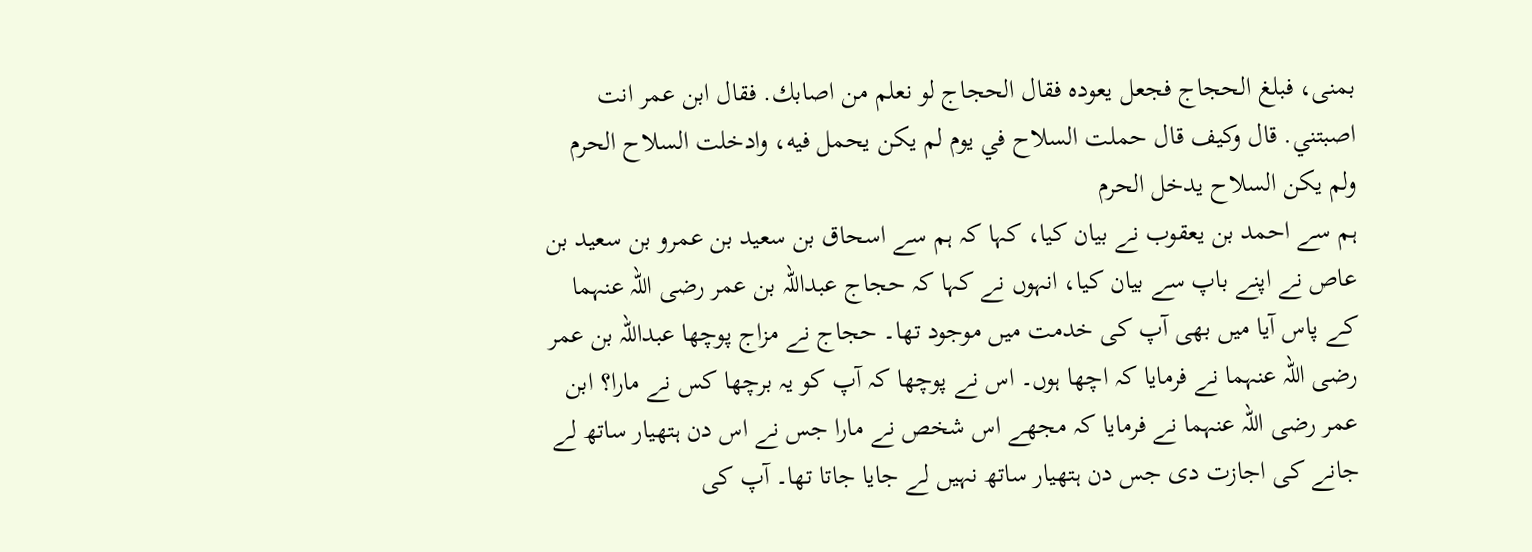بمنى، فبلغ الحجاج فجعل يعوده فقال الحجاج لو نعلم من اصابك. فقال ابن عمر انت اصبتني. قال وكيف قال حملت السلاح في يوم لم يكن يحمل فيه، وادخلت السلاح الحرم ولم يكن السلاح يدخل الحرم
ہم سے احمد بن یعقوب نے بیان کیا، کہا کہ ہم سے اسحاق بن سعید بن عمرو بن سعید بن عاص نے اپنے باپ سے بیان کیا، انہوں نے کہا کہ حجاج عبداللہ بن عمر رضی اللہ عنہما کے پاس آیا میں بھی آپ کی خدمت میں موجود تھا۔ حجاج نے مزاج پوچھا عبداللہ بن عمر رضی اللہ عنہما نے فرمایا کہ اچھا ہوں۔ اس نے پوچھا کہ آپ کو یہ برچھا کس نے مارا؟ ابن عمر رضی اللہ عنہما نے فرمایا کہ مجھے اس شخص نے مارا جس نے اس دن ہتھیار ساتھ لے جانے کی اجازت دی جس دن ہتھیار ساتھ نہیں لے جایا جاتا تھا۔ آپ کی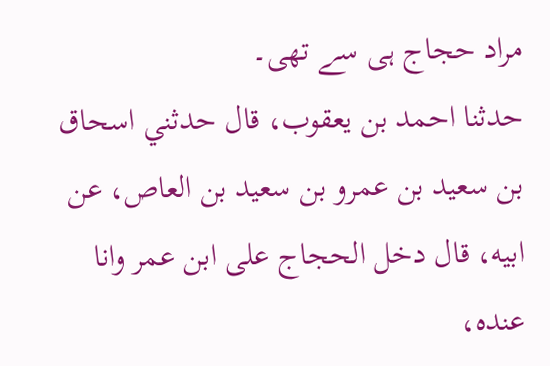مراد حجاج ہی سے تھی۔
حدثنا احمد بن يعقوب، قال حدثني اسحاق بن سعيد بن عمرو بن سعيد بن العاص، عن ابيه، قال دخل الحجاج على ابن عمر وانا عنده،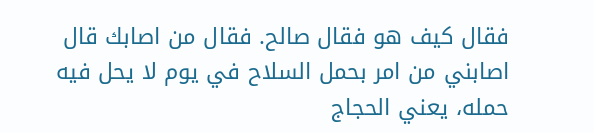فقال كيف هو فقال صالح. فقال من اصابك قال اصابني من امر بحمل السلاح في يوم لا يحل فيه حمله، يعني الحجاج